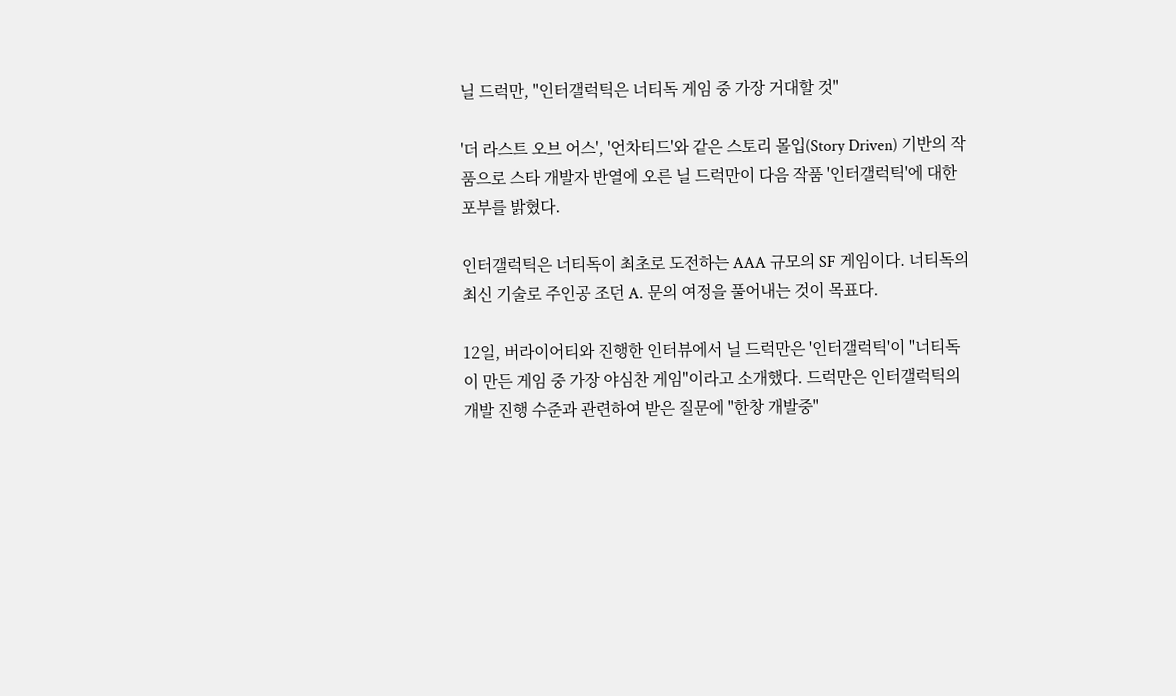닐 드럭만, "인터갤럭틱은 너티독 게임 중 가장 거대할 것"

'더 라스트 오브 어스', '언차티드'와 같은 스토리 몰입(Story Driven) 기반의 작품으로 스타 개발자 반열에 오른 닐 드럭만이 다음 작품 '인터갤럭틱'에 대한 포부를 밝혔다.

인터갤럭틱은 너티독이 최초로 도전하는 AAA 규모의 SF 게임이다. 너티독의 최신 기술로 주인공 조던 A. 문의 여정을 풀어내는 것이 목표다.

12일, 버라이어티와 진행한 인터뷰에서 닐 드럭만은 '인터갤럭틱'이 "너티독이 만든 게임 중 가장 야심찬 게임"이라고 소개했다. 드럭만은 인터갤럭틱의 개발 진행 수준과 관련하여 받은 질문에 "한창 개발중"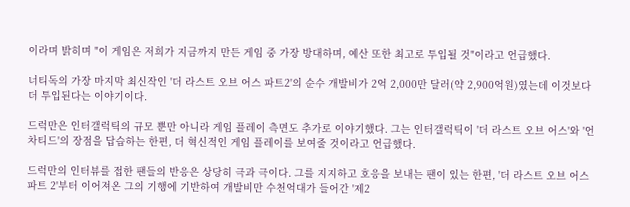이라며 밝히며 "이 게임은 저희가 지금까지 만든 게임 중 가장 방대하며, 예산 또한 최고로 투입될 것"이라고 언급했다.

너티독의 가장 마지막 최신작인 '더 라스트 오브 어스 파트2'의 순수 개발비가 2억 2,000만 달러(약 2,900억원)였는데 이것보다 더 투입된다는 이야기이다.

드럭만은 인터갤럭틱의 규모 뿐만 아니라 게임 플레이 측면도 추가로 이야기했다. 그는 인터갤럭틱이 '더 라스트 오브 어스'와 '언차티드'의 장점을 답습하는 한편, 더 혁신적인 게임 플레이를 보여줄 것이라고 언급했다.

드럭만의 인터뷰를 접한 팬들의 반응은 상당히 극과 극이다. 그를 지지하고 호응을 보내는 팬이 있는 한편, '더 라스트 오브 어스 파트 2'부터 이어져온 그의 기행에 기반하여 개발비만 수천억대가 들어간 '제2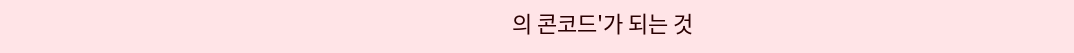의 콘코드'가 되는 것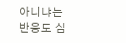아니냐는 반응도 심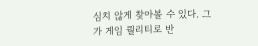심치 않게 찾아볼 수 있다. 그가 게임 퀄리티로 반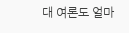대 여론도 얼마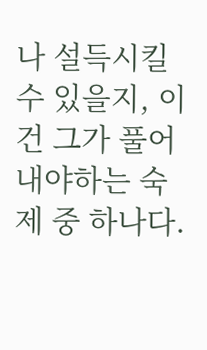나 설득시킬 수 있을지, 이건 그가 풀어내야하는 숙제 중 하나다.